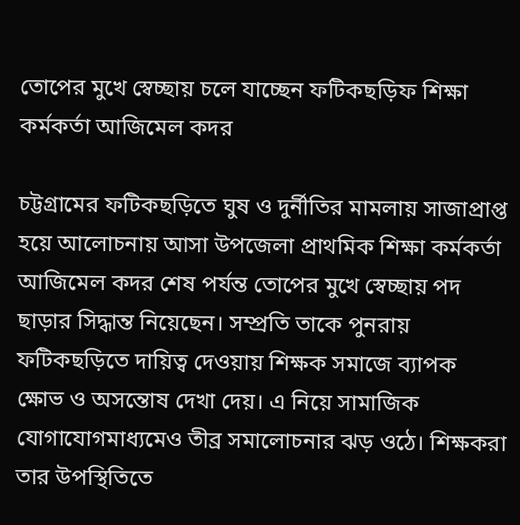তোপের মুখে স্বেচ্ছায় চলে যাচ্ছেন ফটিকছড়িফ শিক্ষা কর্মকর্তা আজিমেল কদর

চট্টগ্রামের ফটিকছড়িতে ঘুষ ও দুর্নীতির মামলায় সাজাপ্রাপ্ত হয়ে আলোচনায় আসা উপজেলা প্রাথমিক শিক্ষা কর্মকর্তা আজিমেল কদর শেষ পর্যন্ত তোপের মুখে স্বেচ্ছায় পদ ছাড়ার সিদ্ধান্ত নিয়েছেন। সম্প্রতি তাকে পুনরায় ফটিকছড়িতে দায়িত্ব দেওয়ায় শিক্ষক সমাজে ব্যাপক ক্ষোভ ও অসন্তোষ দেখা দেয়। এ নিয়ে সামাজিক যোগাযোগমাধ্যমেও তীব্র সমালোচনার ঝড় ওঠে। শিক্ষকরা তার উপস্থিতিতে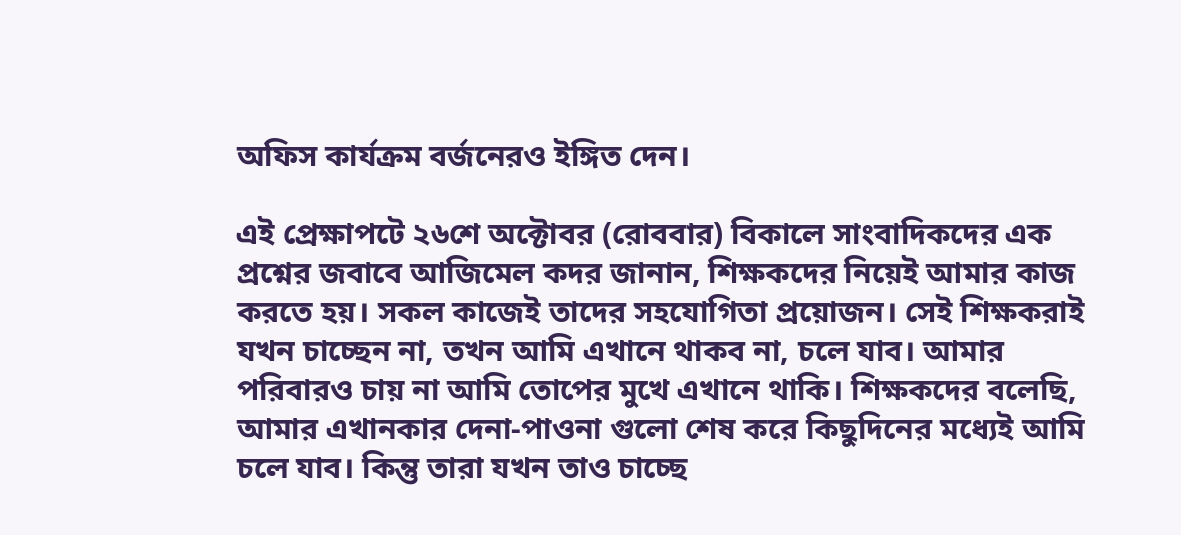অফিস কার্যক্রম বর্জনেরও ইঙ্গিত দেন।

এই প্রেক্ষাপটে ২৬শে অক্টোবর (রোববার) বিকালে সাংবাদিকদের এক প্রশ্নের জবাবে আজিমেল কদর জানান, শিক্ষকদের নিয়েই আমার কাজ করতে হয়। সকল কাজেই তাদের সহযোগিতা প্রয়োজন। সেই শিক্ষকরাই যখন চাচ্ছেন না, তখন আমি এখানে থাকব না, চলে যাব। আমার পরিবারও চায় না আমি তোপের মুখে এখানে থাকি। শিক্ষকদের বলেছি, আমার এখানকার দেনা-পাওনা গুলো শেষ করে কিছুদিনের মধ্যেই আমি চলে যাব। কিন্তু তারা যখন তাও চাচ্ছে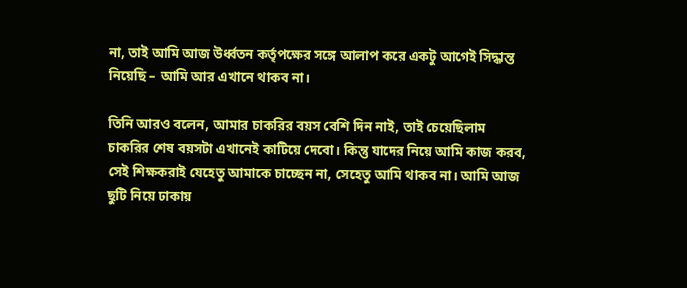না, তাই আমি আজ উর্ধ্বতন কর্তৃপক্ষের সঙ্গে আলাপ করে একটু আগেই সিদ্ধান্ত নিয়েছি – আমি আর এখানে থাকব না।

তিনি আরও বলেন, আমার চাকরির বয়স বেশি দিন নাই, তাই চেয়েছিলাম চাকরির শেষ বয়সটা এখানেই কাটিয়ে দেবো। কিন্তু যাদের নিয়ে আমি কাজ করব, সেই শিক্ষকরাই যেহেতু আমাকে চাচ্ছেন না, সেহেতু আমি থাকব না। আমি আজ ছুটি নিয়ে ঢাকায়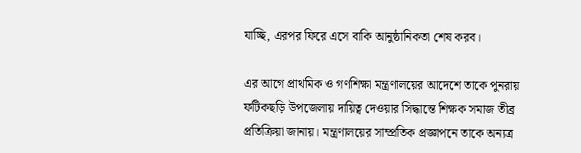যাচ্ছি, এরপর ফিরে এসে বাকি আনুষ্ঠানিকতা শেষ করব।

এর আগে প্রাথমিক ও গণশিক্ষা মন্ত্রণালয়ের আদেশে তাকে পুনরায় ফটিকছড়ি উপজেলায় দায়িত্ব দেওয়ার সিদ্ধান্তে শিক্ষক সমাজ তীব্র প্রতিক্রিয়া জানায়। মন্ত্রণালয়ের সাম্প্রতিক প্রজ্ঞাপনে তাকে অন্যত্র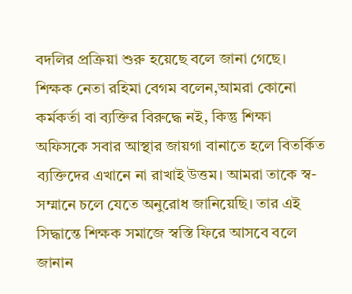বদলির প্রক্রিয়া শুরু হয়েছে বলে জানা গেছে। শিক্ষক নেতা রহিমা বেগম বলেন,আমরা কোনো কর্মকর্তা বা ব্যক্তির বিরুদ্ধে নই, কিন্তু শিক্ষা অফিসকে সবার আস্থার জায়গা বানাতে হলে বিতর্কিত ব্যক্তিদের এখানে না রাখাই উত্তম। আমরা তাকে স্ব-সম্মানে চলে যেতে অনুরোধ জানিয়েছি। তার এই সিদ্ধান্তে শিক্ষক সমাজে স্বস্তি ফিরে আসবে বলে জানান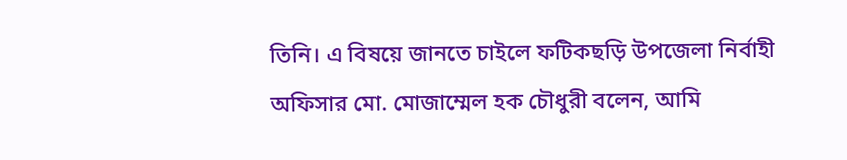তিনি। এ বিষয়ে জানতে চাইলে ফটিকছড়ি উপজেলা নির্বাহী অফিসার মো. মোজাম্মেল হক চৌধুরী বলেন, আমি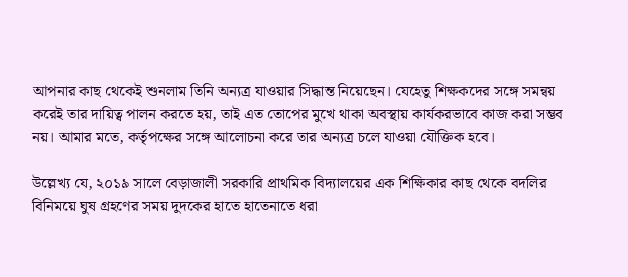আপনার কাছ থেকেই শুনলাম তিনি অন্যত্র যাওয়ার সিদ্ধান্ত নিয়েছেন। যেহেতু শিক্ষকদের সঙ্গে সমন্বয় করেই তার দায়িত্ব পালন করতে হয়, তাই এত তোপের মুখে থাকা অবস্থায় কার্যকরভাবে কাজ করা সম্ভব নয়। আমার মতে, কর্তৃপক্ষের সঙ্গে আলোচনা করে তার অন্যত্র চলে যাওয়া যৌক্তিক হবে।

উল্লেখ্য যে, ২০১৯ সালে বেড়াজালী সরকারি প্রাথমিক বিদ্যালয়ের এক শিক্ষিকার কাছ থেকে বদলির বিনিময়ে ঘুষ গ্রহণের সময় দুদকের হাতে হাতেনাতে ধরা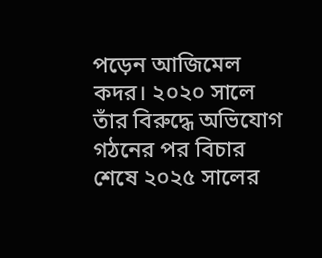পড়েন আজিমেল কদর। ২০২০ সালে তাঁর বিরুদ্ধে অভিযোগ গঠনের পর বিচার শেষে ২০২৫ সালের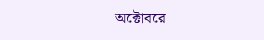অক্টোবরে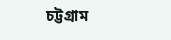চট্টগ্রাম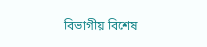বিভাগীয় বিশেষ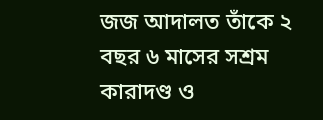জজ আদালত তাঁকে ২ বছর ৬ মাসের সশ্রম কারাদণ্ড ও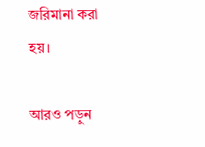জরিমানা করা হয়।

আরও পড়ুন